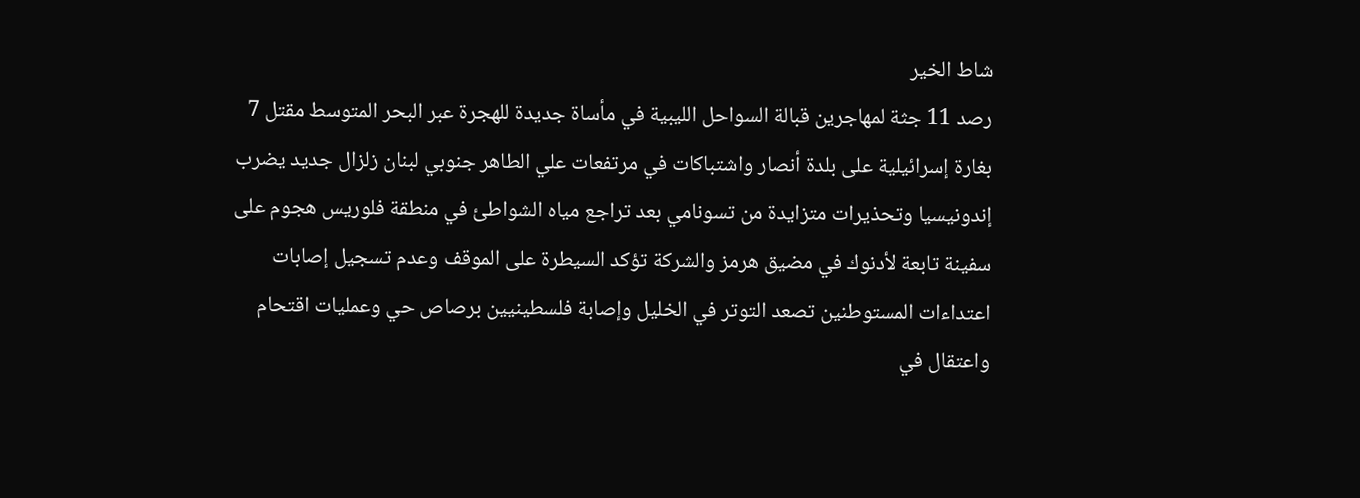شاط الخير
رصد 11 جثة لمهاجرين قبالة السواحل الليبية في مأساة جديدة للهجرة عبر البحر المتوسط مقتل 7 بغارة إسرائيلية على بلدة أنصار واشتباكات في مرتفعات علي الطاهر جنوبي لبنان زلزال جديد يضرب إندونيسيا وتحذيرات متزايدة من تسونامي بعد تراجع مياه الشواطئ في منطقة فلوريس هجوم على سفينة تابعة لأدنوك في مضيق هرمز والشركة تؤكد السيطرة على الموقف وعدم تسجيل إصابات اعتداءات المستوطنين تصعد التوتر في الخليل وإصابة فلسطينيين برصاص حي وعمليات اقتحام واعتقال في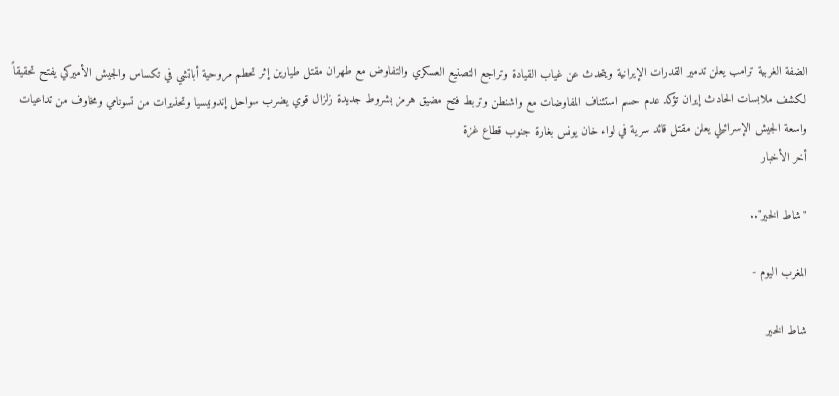الضفة الغربية ترامب يعلن تدمير القدرات الإيرانية ويتحدث عن غياب القيادة وتراجع التصنيع العسكري والتفاوض مع طهران مقتل طيارين إثر تحطم مروحية أباتشي في تكساس والجيش الأميركي يفتح تحقيقاً لكشف ملابسات الحادث إيران تؤكد عدم حسم استئناف المفاوضات مع واشنطن وتربط فتح مضيق هرمز بشروط جديدة زلزال قوي يضرب سواحل إندونيسيا وتحذيرات من تسونامي ومخاوف من تداعيات واسعة الجيش الإسرائيلي يعلن مقتل قائد سرية في لواء خان يونس بغارة جنوب قطاع غزة
أخر الأخبار

"شاط الخير"..

المغرب اليوم -

شاط الخير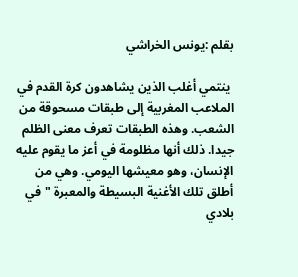بقلم :يونس الخراشي

 ينتمي أغلب الذين يشاهدون كرة القدم في الملاعب المغربية إلى طبقات مسحوقة من الشعب. وهذه الطبقات تعرف معنى الظلم جيدا. ذلك أنها مظلومة في أعز ما يقوم عليه الإنسان، وهو معيشها اليومي. وهي من أطلق تلك الأغنية البسيطة والمعبرة "في بلادي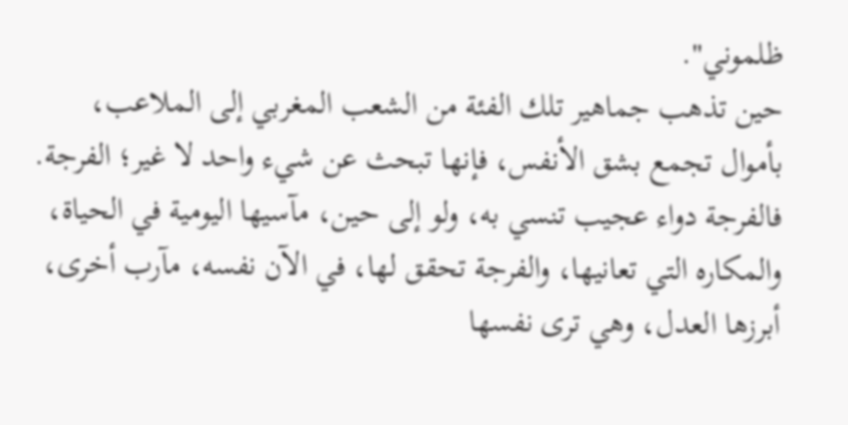ظلموني".
حين تذهب جماهير تلك الفئة من الشعب المغربي إلى الملاعب، بأموال تجمع بشق الأنفس، فإنها تبحث عن شيء واحد لا غير؛ الفرجة. فالفرجة دواء عجيب تنسي به، ولو إلى حين، مآسيها اليومية في الحياة، والمكاره التي تعانيها، والفرجة تحقق لها، في الآن نفسه، مآرب أخرى، أبرزها العدل، وهي ترى نفسها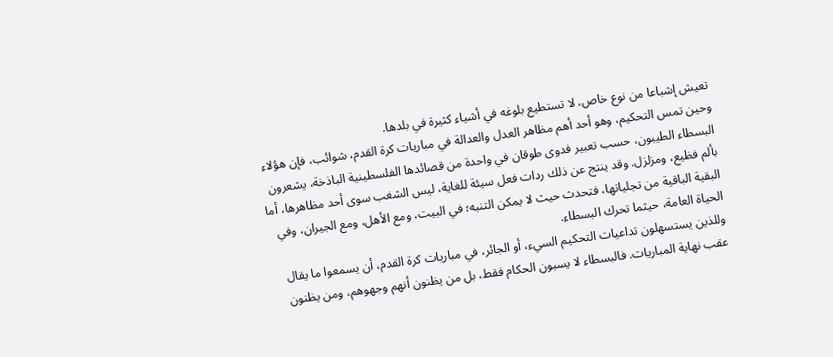تعيش إشباعا من نوع خاص، لا تستطيع بلوغه في أشياء كثيرة في بلدها.
وحين تمس التحكيم، وهو أحد أهم مظاهر العدل والعدالة في مباريات كرة القدم، شوائب، فإن هؤلاء البسطاء الطيبون، حسب تعبير فدوى طوقان في واحدة من قصائدها الفلسطينية الباذخة، يشعرون بألم فظيع، ومزلزل. وقد ينتج عن ذلك ردات فعل سيئة للغاية، ليس الشغب سوى أحد مظاهرها، أما البقية الباقية من تجلياتها، فتحدث حيث لا يمكن التنبه؛ في البيت، ومع الأهل، ومع الجيران، وفي الحياة العامة، حيثما تحرك البسطاء.
وللذين يستسهلون تداعيات التحكيم السيء، أو الجائر، في مباريات كرة القدم، أن يسمعوا ما يقال عقب نهاية المباريات. فالبسطاء لا يسبون الحكام فقط، بل من يظنون أنهم وجهوهم، ومن يظنون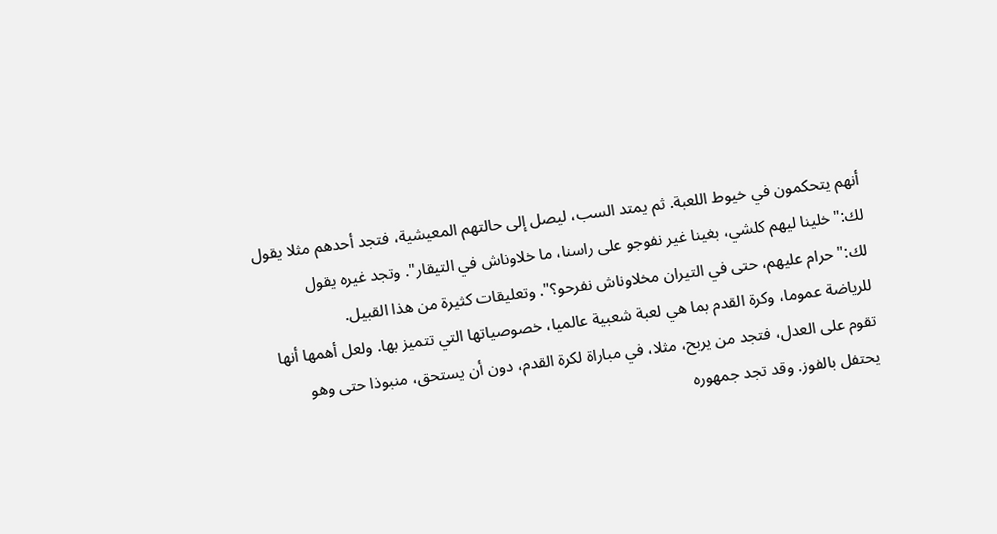أنهم يتحكمون في خيوط اللعبة. ثم يمتد السب، ليصل إلى حالتهم المعيشية، فتجد أحدهم مثلا يقول لك:"خلينا ليهم كلشي، بغينا غير نفوجو على راسنا، ما خلاوناش في التيقار". وتجد غيره يقول لك:"حرام عليهم، حتى في التيران مخلاوناش نفرحو؟". وتعليقات كثيرة من هذا القبيل.
للرياضة عموما، وكرة القدم بما هي لعبة شعبية عالميا، خصوصياتها التي تتميز بها. ولعل أهمها أنها تقوم على العدل، فتجد من يربح، مثلا، في مباراة لكرة القدم، دون أن يستحق، منبوذا حتى وهو يحتفل بالفوز. وقد تجد جمهوره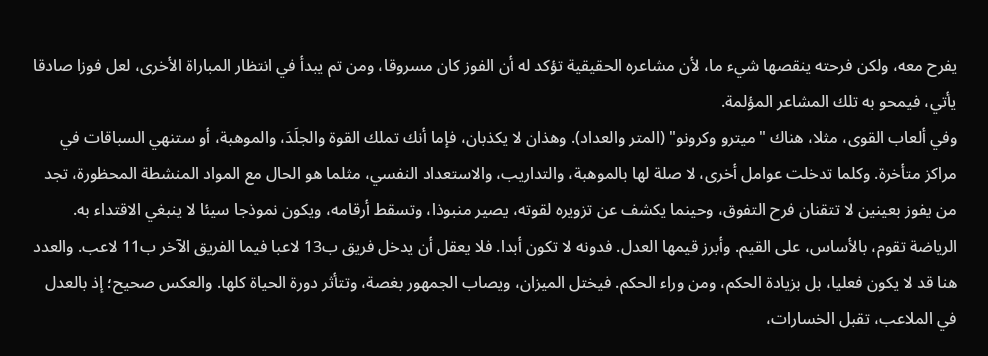يفرح معه، ولكن فرحته ينقصها شيء ما، لأن مشاعره الحقيقية تؤكد له أن الفوز كان مسروقا، ومن تم يبدأ في انتظار المباراة الأخرى، لعل فوزا صادقا يأتي، فيمحو به تلك المشاعر المؤلمة.
وفي ألعاب القوى، مثلا، هناك "ميترو وكرونو" (المتر والعداد). وهذان لا يكذبان، فإما أنك تملك القوة والجلَدَ، والموهبة، أو ستنهي السباقات في مراكز متأخرة. وكلما تدخلت عوامل أخرى، لا صلة لها بالموهبة، والتداريب، والاستعداد النفسي، مثلما هو الحال مع المواد المنشطة المحظورة، تجد من يفوز بعينين لا تتقنان فرح التفوق، وحينما يكشف عن تزويره لقوته، يصير منبوذا، وتسقط أرقامه، ويكون نموذجا سيئا لا ينبغي الاقتداء به.
الرياضة تقوم، بالأساس، على القيم. وأبرز قيمها العدل. فدونه لا تكون أبدا. فلا يعقل أن يدخل فريق ب13 لاعبا فيما الفريق الآخر ب11 لاعب. والعدد هنا قد لا يكون فعليا، بل بزيادة الحكم، ومن وراء الحكم. فيختل الميزان، ويصاب الجمهور بغصة، وتتأثر دورة الحياة كلها. والعكس صحيح؛ إذ بالعدل في الملاعب، تقبل الخسارات،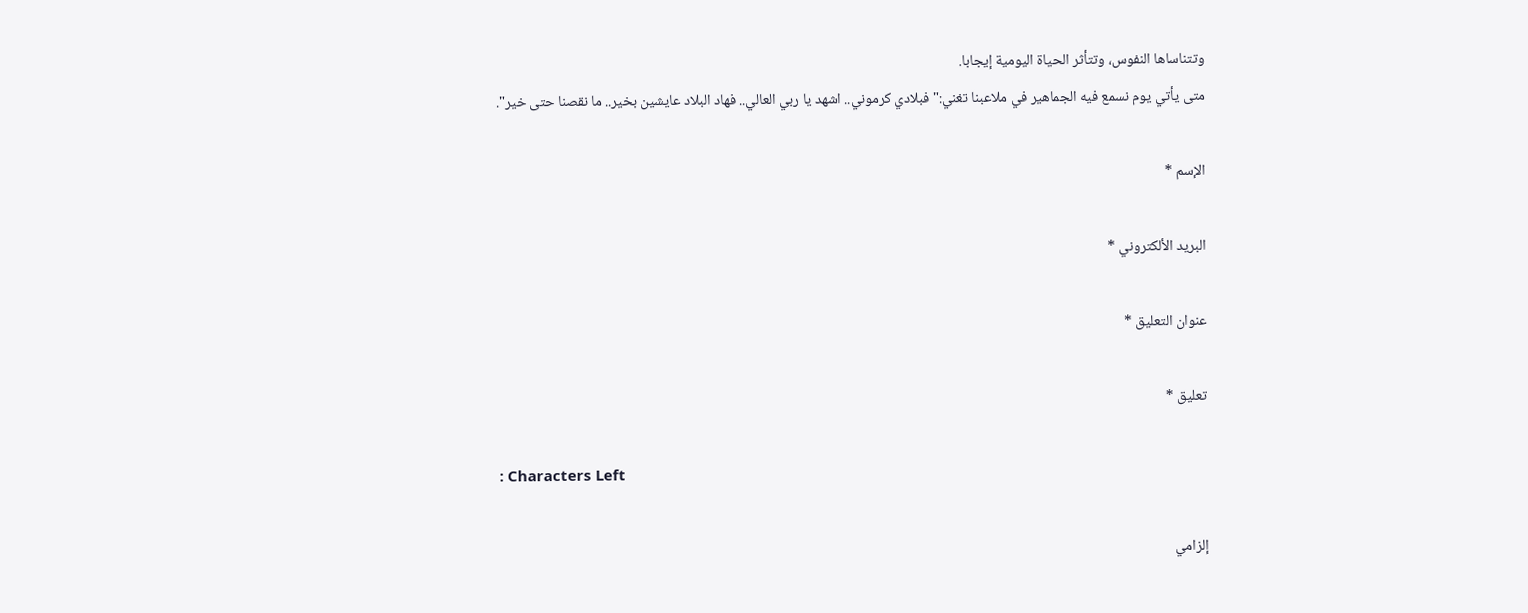وتتناساها النفوس، وتتأثر الحياة اليومية إيجابا.
متى يأتي يوم نسمع فيه الجماهير في ملاعبنا تغني:"فبلادي كرموني.. اشهد يا ربي العالي.. فهاد البلاد عايشين بخير.. ما نقصنا حتى خير".

الإسم *

البريد الألكتروني *

عنوان التعليق *

تعليق *

: Characters Left

إلزامي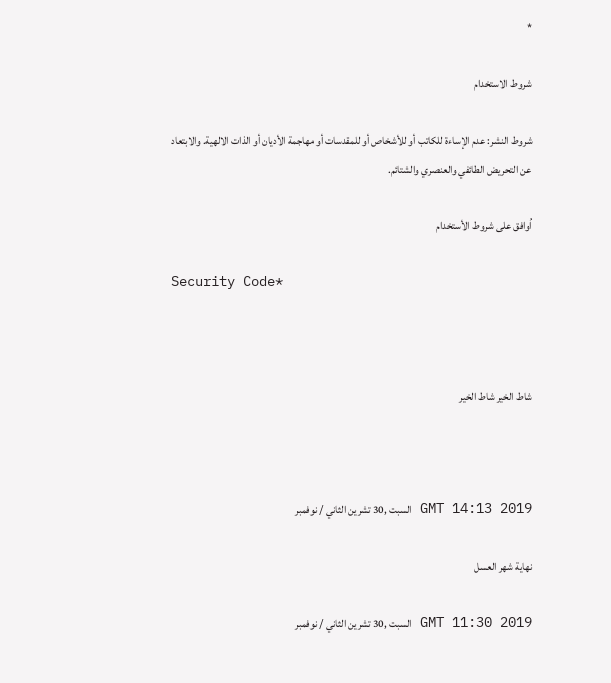*

شروط الاستخدام

شروط النشر: عدم الإساءة للكاتب أو للأشخاص أو للمقدسات أو مهاجمة الأديان أو الذات الالهية. والابتعاد عن التحريض الطائفي والعنصري والشتائم.

اُوافق على شروط الأستخدام

Security Code*



شاط الخير شاط الخير



GMT 14:13 2019 السبت ,30 تشرين الثاني / نوفمبر

نهاية شهر العسل

GMT 11:30 2019 السبت ,30 تشرين الثاني / نوفمبر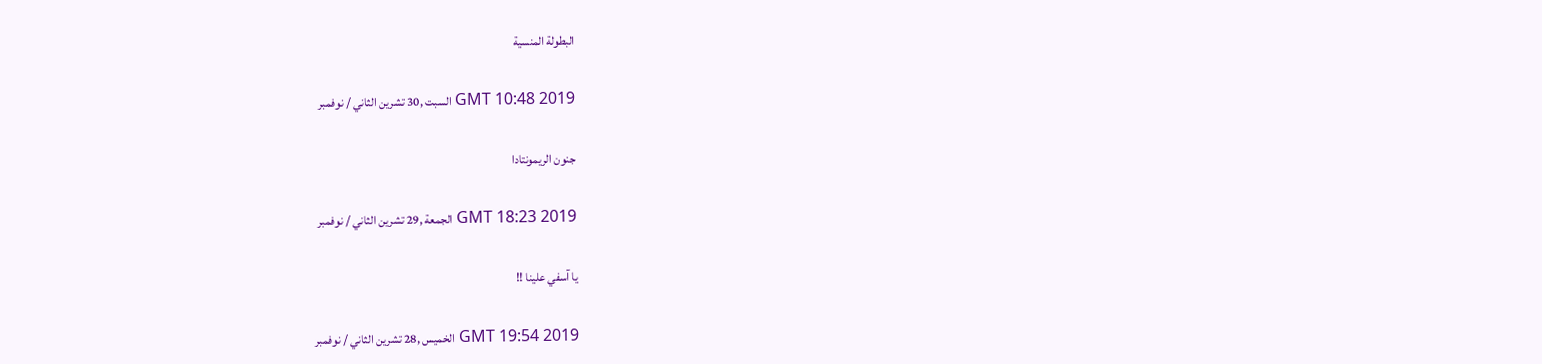البطولة المنسية

GMT 10:48 2019 السبت ,30 تشرين الثاني / نوفمبر

جنون الريمونتادا

GMT 18:23 2019 الجمعة ,29 تشرين الثاني / نوفمبر

يا آسفي علينا !!

GMT 19:54 2019 الخميس ,28 تشرين الثاني / نوفمبر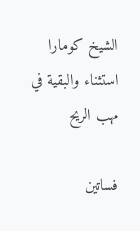الشيخ كومارا استثناء والبقية في مهب الريح

فساتين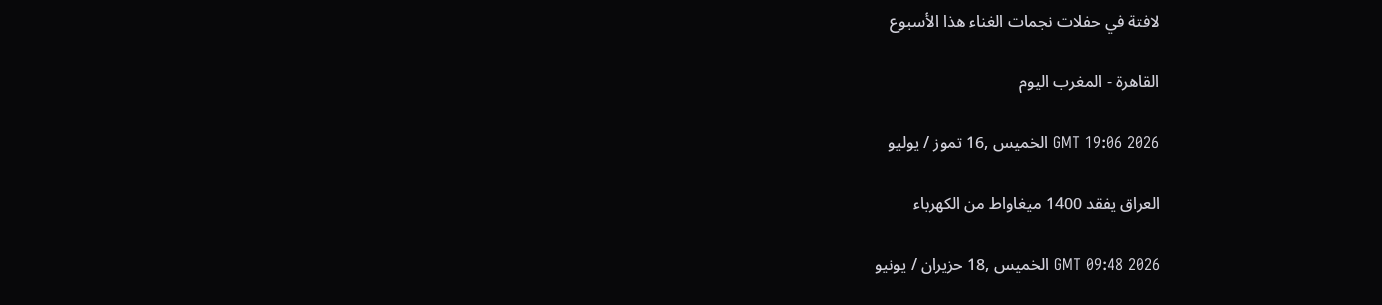لافتة في حفلات نجمات الغناء هذا الأسبوع

القاهرة - المغرب اليوم

GMT 19:06 2026 الخميس ,16 تموز / يوليو

العراق يفقد 1400 ميغاواط من الكهرباء

GMT 09:48 2026 الخميس ,18 حزيران / يونيو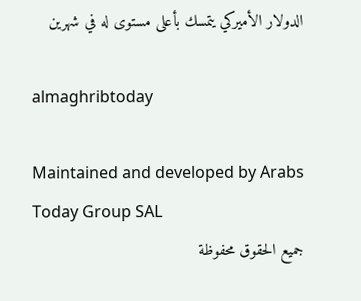الدولار الأميركي يتمسك بأعلى مستوى له في شهرين

almaghribtoday

Maintained and developed by Arabs Today Group SAL
جميع الحقوق محفوظة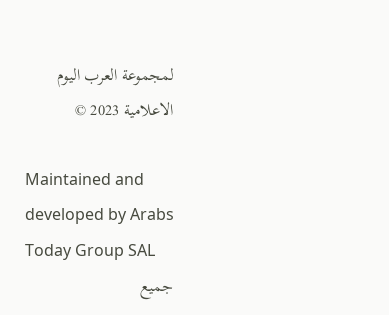لمجموعة العرب اليوم الاعلامية 2023 ©

Maintained and developed by Arabs Today Group SAL
جميع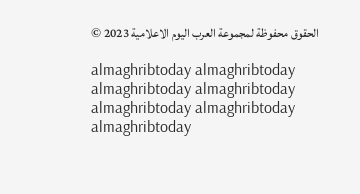الحقوق محفوظة لمجموعة العرب اليوم الاعلامية 2023 ©

almaghribtoday almaghribtoday almaghribtoday almaghribtoday
almaghribtoday almaghribtoday almaghribtoday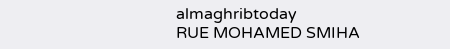almaghribtoday
RUE MOHAMED SMIHA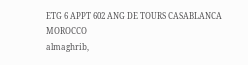ETG 6 APPT 602 ANG DE TOURS CASABLANCA MOROCCO
almaghrib,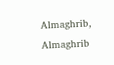Almaghrib, Almaghrib